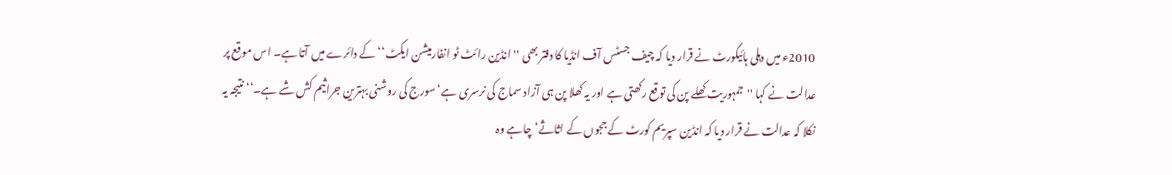2010ء میں دہلی ہائیکورٹ نے قرار دیا کہ چیف جسٹس آف انڈیا کا دفتر بھی ''انڈین رائٹ ٹو انفارمیشن ایکٹ‘‘ کے دائرے میں آتا ہے۔ اس موقع پر عدالت نے کہا ''جمہوریت کھلے پن کی توقع رکھتی ہے اور یہ کھلا پن ہی آزاد سماج کی نرسری ہے‘ سورج کی روشنی بہترین جراثیم کش شے ہے۔‘‘ نتیجہ یہ نکلا کہ عدالت نے قرار دیا کہ انڈین سپریم کورٹ کے ججوں کے اثاثے‘چاہے وہ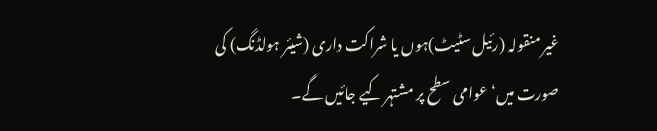غیر منقولہ (رئیل سٹیٹ)ہوں یا شراکت داری (شیئر ہولڈنگ) کی صورت میں‘ عوامی سطح پر مشتہر کیے جائیں گے۔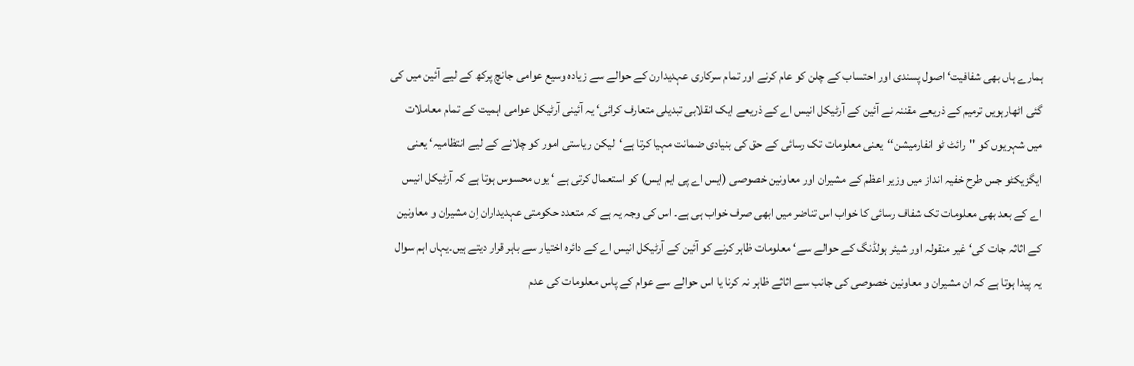ہمارے ہاں بھی شفافیت‘ اصول پسندی اور احتساب کے چلن کو عام کرنے اور تمام سرکاری عہدیدارن کے حوالے سے زیادہ وسیع عوامی جانچ پرکھ کے لیے آئین میں کی گئی اٹھارہویں ترمیم کے ذریعے مقننہ نے آئین کے آرٹیکل انیس اے کے ذریعے ایک انقلابی تبدیلی متعارف کرائی‘ یہ آئینی آرٹیکل عوامی اہمیت کے تمام معاملات میں شہریوں کو ''رائٹ ٹو انفارمیشن‘‘یعنی معلومات تک رسائی کے حق کی بنیادی ضمانت مہیا کرتا ہے‘لیکن ریاستی امور کو چلانے کے لیے انتظامیہ‘ یعنی ایگزیکٹو جس طرح خفیہ انداز میں وزیر اعظم کے مشیران اور معاونین خصوصی (ایس اے پی ایم ایس) کو استعمال کرتی ہے ‘ یوں محسوس ہوتا ہے کہ آرٹیکل انیس اے کے بعد بھی معلومات تک شفاف رسائی کا خواب اس تناضر میں ابھی صرف خواب ہی ہے۔ اس کی وجہ یہ ہے کہ متعدد حکومتی عہدیداران اِن مشیران و معاونین کے اثاثہ جات کی‘ غیر منقولہ اور شیئر ہولڈنگ کے حوالے سے‘ معلومات ظاہر کرنے کو آئین کے آرٹیکل انیس اے کے دائرہ اختیار سے باہر قرار دیتے ہیں۔یہاں اہم سوال یہ پیدا ہوتا ہے کہ ان مشیران و معاونین خصوصی کی جانب سے اثاثے ظاہر نہ کرنا یا اس حوالے سے عوام کے پاس معلومات کی عدم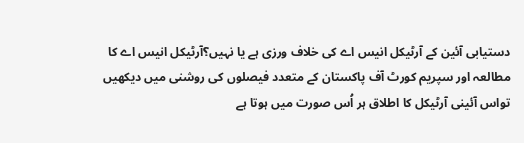دستیابی آئین کے آرٹیکل انیس اے کی خلاف ورزی ہے یا نہیں؟آرٹیکل انیس اے کا مطالعہ اور سپریم کورٹ آف پاکستان کے متعدد فیصلوں کی روشنی میں دیکھیں تواس آئینی آرٹیکل کا اطلاق ہر اُس صورت میں ہوتا ہے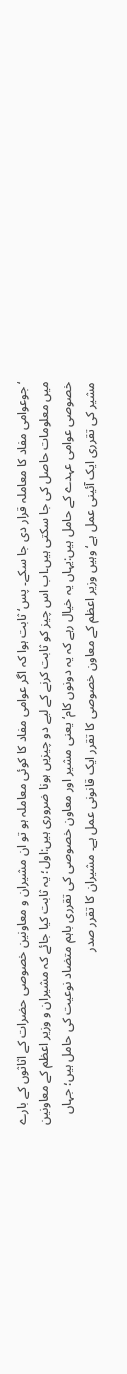‘جوعوامی مفاد کا معاملہ قرار دی جا سکے۔ پس‘ ثابت ہوا کہ اگر عوامی مفاد کا کوئی معاملہ ہو تو ان مشیران و معاونین خصوصی حضرات کے اثاثوں کے بارے میں معلومات حاصل کی جا سکتی ہیں۔اب اس چیز کو ثابت کرنے کے لیے دو چیزیں ہونا ضروری ہیں:اول؛ یہ ثابت کیا جائے کہ مشیران و وزیر اعظم کے معاونین خصوصی عوامی عہدے کے حامل ہیں:یہاں یہ خیال رہے کہ یہ دونوں کام‘ یعنی مشیر اور معاون خصوصی کی تقرری باہم متضاد نوعیت کی حامل ہیں؛ جہاں مشیر کی تقرری ایک آئینی عمل ہے‘ وہیں وزیر اعظم کے معاون خصوصی کا تقرر ایک قانونی عمل ہے۔ مشیران کا تقرر صدر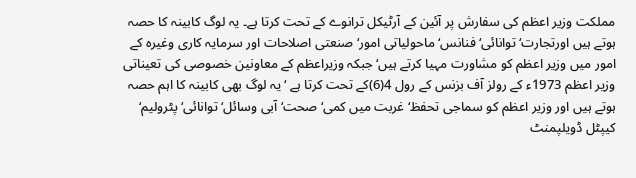مملکت وزیر اعظم کی سفارش پر آئین کے آرٹیکل ترانوے کے تحت کرتا ہے۔ یہ لوگ کابینہ کا حصہ ہوتے ہیں اورتجارت‘ توانائی‘ فنانس‘ ماحولیاتی امور‘ صنعتی اصلاحات اور سرمایہ کاری وغیرہ کے امور میں وزیر اعظم کو مشاورت مہیا کرتے ہیں‘ جبکہ وزیراعظم کے معاونین خصوصی کی تعیناتی وزیر اعظم 1973ء کے رولز آف بزنس کے رول 4(6)کے تحت کرتا ہے ‘ یہ لوگ بھی کابینہ کا اہم حصہ ہوتے ہیں اور وزیر اعظم کو سماجی تحفظ‘ غربت میں کمی‘ صحت‘ آبی وسائل‘ توانائی‘ پٹرولیم‘ کیپٹل ڈویلپمنٹ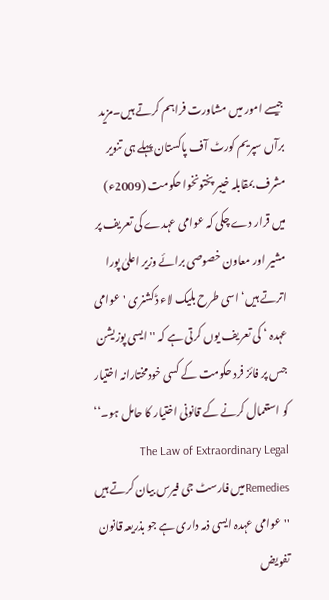جیسے امور میں مشاورت فراہم کرتے ہیں۔مزید برآں سپریم کورٹ آف پاکستان پہلے ہی تنویر مشرف بمقابلہ خیبر پختونخوا حکومت (2009ء) میں قرار دے چکی کہ عوامی عہدے کی تعریف پر مشیر اور معاون خصوصی برائے وزیر اعلیٰ پورا اترتے ہیں‘ اسی طرح بلیک لاء ڈکشنری 'عوامی عہدہ ‘ کی تعریف یوں کرتی ہے کہ ''ایسی پوزیشن جس پر فائز فرد حکومت کے کسی خودمختارانہ اختیار کو استعمال کرنے کے قانونی اختیار کا حامل ہو۔‘‘ The Law of Extraordinary Legal Remediesمیں فارسٹ جی فیرس بیان کرتے ہیں ''عوامی عہدہ ایسی ذمہ داری ہے جو بذریعہ قانون تفویض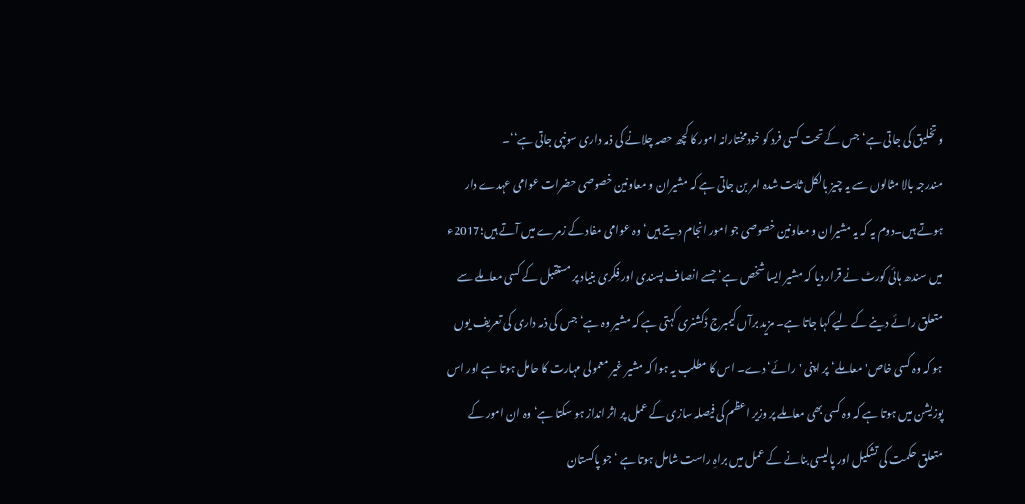و تخلیق کی جاتی ہے‘ جس کے تحت کسی فرد کو خودمختارانہ امور کا کچھ حصہ چلانے کی ذمہ داری سونپی جاتی ہے‘‘۔
مندرجہ بالا مثالوں سے یہ چیز بالکل ثابت شدہ امر بن جاتی ہے کہ مشیران و معاونین خصوصی حضرات عوامی عہدے دار ہوتے ہیں۔دوم یہ کہ یہ مشیران و معاونین خصوصی جو امور انجام دیتے ہیں‘ وہ عوامی مفاد کے زمرے میں آتے ہیں؛2017ء میں سندھ ہائی کورٹ نے قرار دیا کہ مشیر ایسا شخص ہے‘ جسے انصاف پسندی اور فِکری بنیاد پر مستقبل کے کسی معاملے سے متعلق رائے دینے کے لیے کہا جاتا ہے۔ مزید برآں کیمبرج ڈکشنری کہتی ہے کہ مشیر وہ ہے‘ جس کی ذمہ داری کی تعریف یوں ہو کہ وہ کسی خاص'معاملے‘ پر اپنی 'رائے‘ دے۔ اس کا مطلب یہ ہوا کہ مشیر غیر معمولی مہارت کا حامل ہوتا ہے اور اس پوزیشن میں ہوتا ہے کہ وہ کسی بھی معاملے پر وزیر اعظم کی فیصلہ سازی کے عمل پر اثر انداز ہو سکتا ہے‘ وہ ان امور کے متعلق حکمت کی تشکیل اور پالیسی بنانے کے عمل میں براہِ راست شامل ہوتا ہے ‘جو پاکستان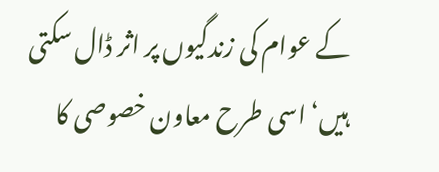کے عوام کی زندگیوں پر اثر ڈال سکتی ہیں‘ اسی طرح معاون خصوصی کا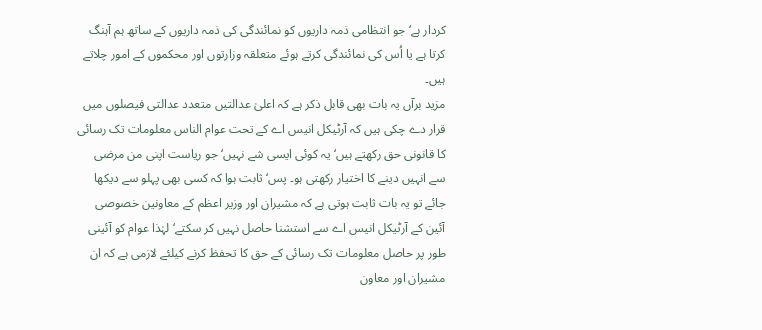کردار ہے‘ جو انتظامی ذمہ داریوں کو نمائندگی کی ذمہ داریوں کے ساتھ ہم آہنگ کرتا ہے یا اُس کی نمائندگی کرتے ہوئے متعلقہ وزارتوں اور محکموں کے امور چلاتے ہیں۔
مزید برآں یہ بات بھی قابل ذکر ہے کہ اعلیٰ عدالتیں متعدد عدالتی فیصلوں میں قرار دے چکی ہیں کہ آرٹیکل انیس اے کے تحت عوام الناس معلومات تک رسائی کا قانونی حق رکھتے ہیں‘ یہ کوئی ایسی شے نہیں‘ جو ریاست اپنی من مرضی سے انہیں دینے کا اختیار رکھتی ہو۔ پس‘ ثابت ہوا کہ کسی بھی پہلو سے دیکھا جائے تو یہ بات ثابت ہوتی ہے کہ مشیران اور وزیر اعظم کے معاونین خصوصی آئین کے آرٹیکل انیس اے سے استشنا حاصل نہیں کر سکتے‘ لہٰذا عوام کو آئینی طور پر حاصل معلومات تک رسائی کے حق کا تحفظ کرنے کیلئے لازمی ہے کہ ان مشیران اور معاون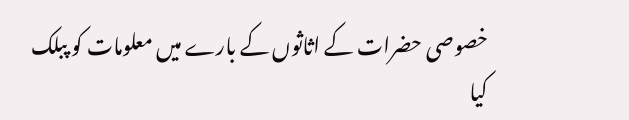خصوصی حضرات کے اثاثوں کے بارے میں معلومات کو پبلک کیا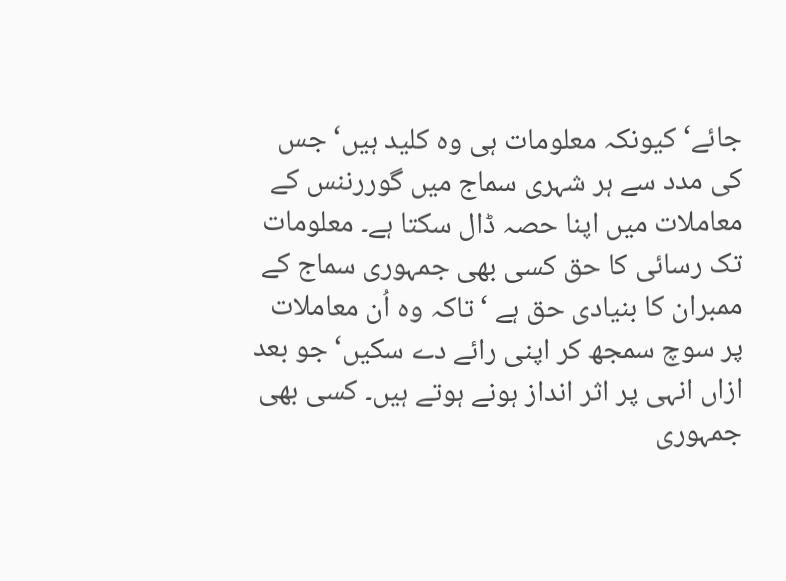جائے‘ کیونکہ معلومات ہی وہ کلید ہیں‘ جس کی مدد سے ہر شہری سماج میں گوررننس کے معاملات میں اپنا حصہ ڈال سکتا ہے۔ معلومات تک رسائی کا حق کسی بھی جمہوری سماج کے ممبران کا بنیادی حق ہے ‘تاکہ وہ اُن معاملات پر سوچ سمجھ کر اپنی رائے دے سکیں‘ جو بعد ازاں انہی پر اثر انداز ہونے ہوتے ہیں۔ کسی بھی جمہوری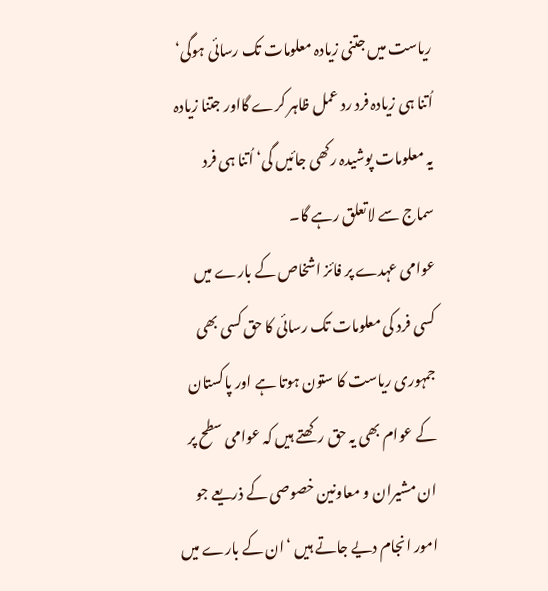ریاست میں جتنی زیادہ معلومات تک رسائی ہوگی‘ اُتنا ہی زیادہ فرد رد عمل ظاہر کرے گااور جتنا زیادہ یہ معلومات پوشیدہ رکھی جائیں گی‘ اُتنا ہی فرد سماج سے لاتعلق رہے گا۔
عوامی عہدے پر فائز اشخاص کے بارے میں کسی فرد کی معلومات تک رسائی کا حق کسی بھی جمہوری ریاست کا ستون ہوتا ہے اور پاکستان کے عوام بھی یہ حق رکھتے ہیں کہ عوامی سطح پر ان مشیران و معاونین خصوصی کے ذریعے جو امور انجام دیے جاتے ہیں ‘ان کے بارے میں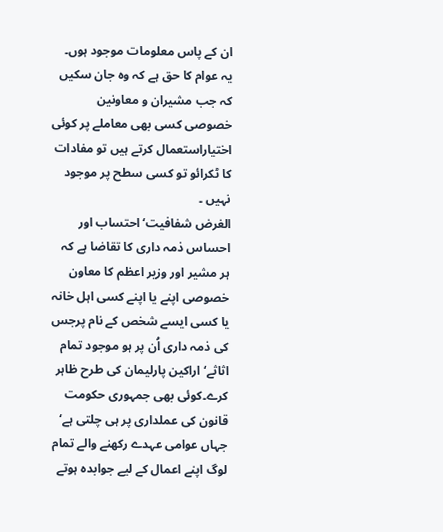ان کے پاس معلومات موجود ہوں۔ یہ عوام کا حق ہے کہ وہ جان سکیں کہ جب مشیران و معاونین خصوصی کسی بھی معاملے پر کوئی اختیاراستعمال کرتے ہیں تو مفادات کا ٹکرائو تو کسی سطح پر موجود نہیں ۔
الغرض شفافیت‘ احتساب اور احساس ذمہ داری کا تقاضا ہے کہ ہر مشیر اور وزیر اعظم کا معاون خصوصی اپنے یا اپنے کسی اہل خانہ یا کسی ایسے شخص کے نام پرجس کی ذمہ داری اُن پر ہو موجود تمام اثاثے‘ اراکین پارلیمان کی طرح ظاہر کرے۔کوئی بھی جمہوری حکومت قانون کی عملداری پر ہی چلتی ہے‘ جہاں عوامی عہدے رکھنے والے تمام لوگ اپنے اعمال کے لیے جوابدہ ہوتے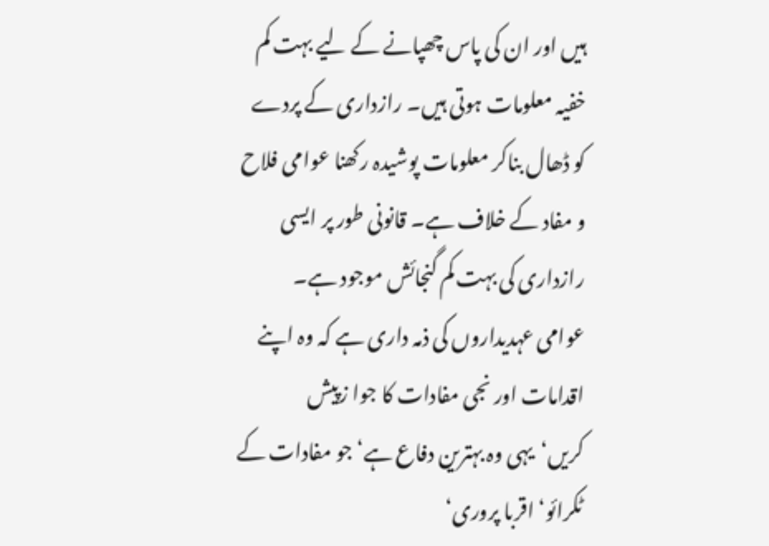ہیں اور ان کی پاس چھپانے کے لیے بہت کم خفیہ معلومات ہوتی ہیں۔ رازداری کے پردے کو ڈھال بناکر معلومات پوشیدہ رکھنا عوامی فلاح و مفاد کے خلاف ہے۔ قانونی طور پر ایسی رازداری کی بہت کم گنجائش موجود ہے۔ عوامی عہدیداروں کی ذمہ داری ہے کہ وہ اپنے اقدامات اور نجی مفادات کا جوا زپیش کریں‘یہی وہ بہترین دفاع ہے‘ جو مفادات کے ٹکرائو‘ اقربا پروری‘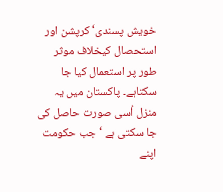خویش پسندی‘ کرپشن اور استحصال کیخلاف موثر طور پر استعمال کیا جا سکتاہے۔ پاکستان میں یہ منزل اُسی صورت حاصل کی جا سکتی ہے ‘جب حکومت اپنے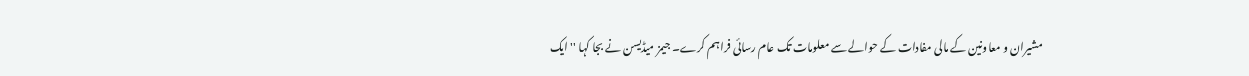مشیران و معاونین کے مالی مفادات کے حوالے سے معلومات تک عام رسائی فراہم کرے۔ جیمز میڈیسن نے بجا کہا ''ایک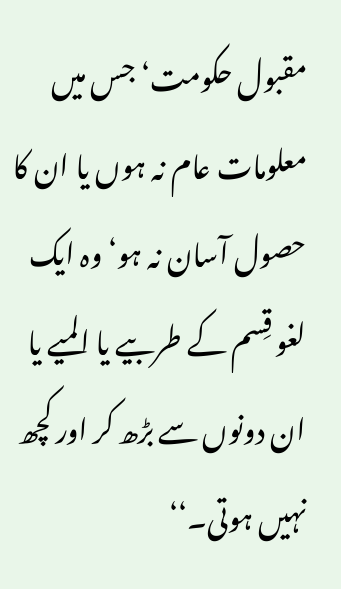مقبول حکومت‘ جس میں معلومات عام نہ ہوں یا ان کا حصول آسان نہ ہو‘ وہ ایک لغو قِسم کے طربیے یا المیے یا ان دونوں سے بڑھ کر اور کچھ نہیں ہوتی۔‘‘